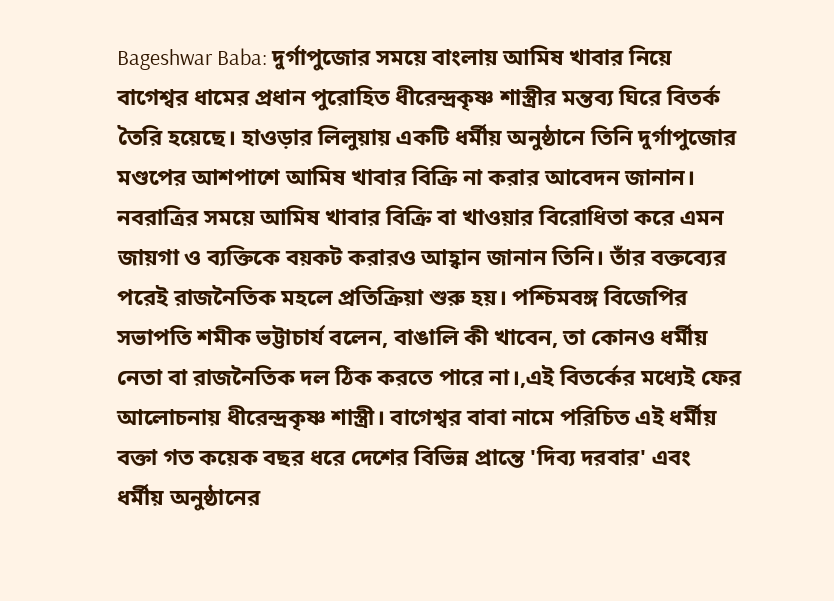Bageshwar Baba: দুর্গাপুজোর সময়ে বাংলায় আমিষ খাবার নিয়ে বাগেশ্বর ধামের প্রধান পুরোহিত ধীরেন্দ্রকৃষ্ণ শাস্ত্রীর মন্তব্য ঘিরে বিতর্ক তৈরি হয়েছে। হাওড়ার লিলুয়ায় একটি ধর্মীয় অনুষ্ঠানে তিনি দুর্গাপুজোর মণ্ডপের আশপাশে আমিষ খাবার বিক্রি না করার আবেদন জানান। নবরাত্রির সময়ে আমিষ খাবার বিক্রি বা খাওয়ার বিরোধিতা করে এমন জায়গা ও ব্যক্তিকে বয়কট করারও আহ্বান জানান তিনি। তাঁর বক্তব্যের পরেই রাজনৈতিক মহলে প্রতিক্রিয়া শুরু হয়। পশ্চিমবঙ্গ বিজেপির সভাপতি শমীক ভট্টাচার্য বলেন, বাঙালি কী খাবেন, তা কোনও ধর্মীয় নেতা বা রাজনৈতিক দল ঠিক করতে পারে না।,এই বিতর্কের মধ্যেই ফের আলোচনায় ধীরেন্দ্রকৃষ্ণ শাস্ত্রী। বাগেশ্বর বাবা নামে পরিচিত এই ধর্মীয় বক্তা গত কয়েক বছর ধরে দেশের বিভিন্ন প্রান্তে 'দিব্য দরবার' এবং ধর্মীয় অনুষ্ঠানের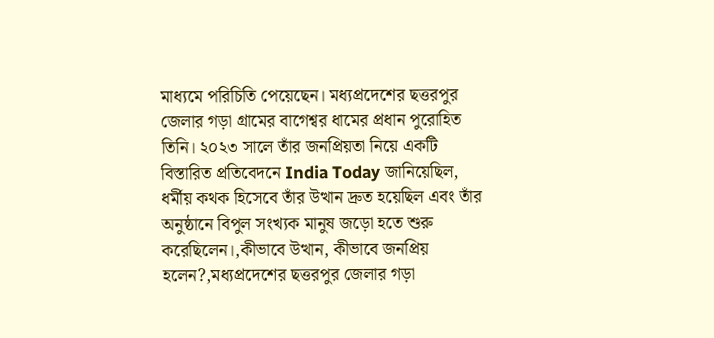মাধ্যমে পরিচিতি পেয়েছেন। মধ্যপ্রদেশের ছত্তরপুর জেলার গড়া গ্রামের বাগেশ্বর ধামের প্রধান পুরোহিত তিনি। ২০২৩ সালে তাঁর জনপ্রিয়তা নিয়ে একটি বিস্তারিত প্রতিবেদনে India Today জানিয়েছিল, ধর্মীয় কথক হিসেবে তাঁর উত্থান দ্রুত হয়েছিল এবং তাঁর অনুষ্ঠানে বিপুল সংখ্যক মানুষ জড়ো হতে শুরু করেছিলেন।,কীভাবে উত্থান, কীভাবে জনপ্রিয় হলেন?,মধ্যপ্রদেশের ছত্তরপুর জেলার গড়া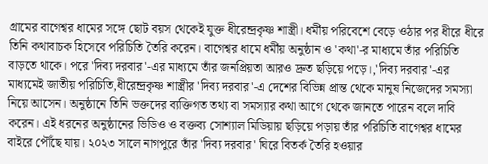গ্রামের বাগেশ্বর ধামের সঙ্গে ছোট বয়স থেকেই যুক্ত ধীরেন্দ্রকৃষ্ণ শাস্ত্রী। ধর্মীয় পরিবেশে বেড়ে ওঠার পর ধীরে ধীরে তিনি কথাবাচক হিসেবে পরিচিতি তৈরি করেন। বাগেশ্বর ধামে ধর্মীয় অনুষ্ঠান ও 'কথা'-র মাধ্যমে তাঁর পরিচিতি বাড়তে থাকে। পরে 'দিব্য দরবার'-এর মাধ্যমে তাঁর জনপ্রিয়তা আরও দ্রুত ছড়িয়ে পড়ে।,'দিব্য দরবার'-এর মাধ্যমেই জাতীয় পরিচিতি,ধীরেন্দ্রকৃষ্ণ শাস্ত্রীর 'দিব্য দরবার'-এ দেশের বিভিন্ন প্রান্ত থেকে মানুষ নিজেদের সমস্যা নিয়ে আসেন। অনুষ্ঠানে তিনি ভক্তদের ব্যক্তিগত তথ্য বা সমস্যার কথা আগে থেকে জানতে পারেন বলে দাবি করেন। এই ধরনের অনুষ্ঠানের ভিডিও ও বক্তব্য সোশ্যাল মিডিয়ায় ছড়িয়ে পড়ায় তাঁর পরিচিতি বাগেশ্বর ধামের বাইরে পৌঁছে যায়। ২০২৩ সালে নাগপুরে তাঁর 'দিব্য দরবার' ঘিরে বিতর্ক তৈরি হওয়ার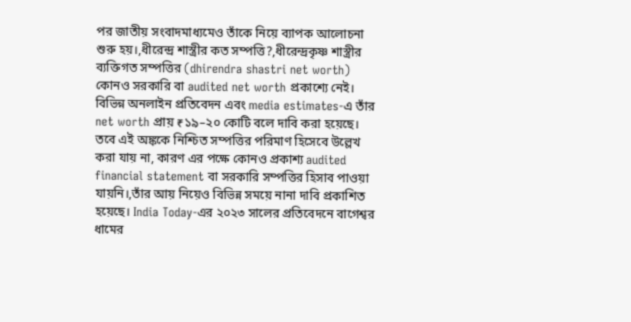পর জাতীয় সংবাদমাধ্যমেও তাঁকে নিয়ে ব্যাপক আলোচনা শুরু হয়।,ধীরেন্দ্র শাস্ত্রীর কত সম্পত্তি?,ধীরেন্দ্রকৃষ্ণ শাস্ত্রীর ব্যক্তিগত সম্পত্তির (dhirendra shastri net worth) কোনও সরকারি বা audited net worth প্রকাশ্যে নেই। বিভিন্ন অনলাইন প্রতিবেদন এবং media estimates-এ তাঁর net worth প্রায় ₹১৯–২০ কোটি বলে দাবি করা হয়েছে। তবে এই অঙ্ককে নিশ্চিত সম্পত্তির পরিমাণ হিসেবে উল্লেখ করা যায় না, কারণ এর পক্ষে কোনও প্রকাশ্য audited financial statement বা সরকারি সম্পত্তির হিসাব পাওয়া যায়নি।,তাঁর আয় নিয়েও বিভিন্ন সময়ে নানা দাবি প্রকাশিত হয়েছে। India Today-এর ২০২৩ সালের প্রতিবেদনে বাগেশ্বর ধামের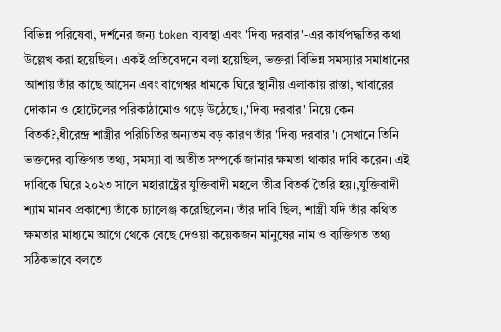বিভিন্ন পরিষেবা, দর্শনের জন্য token ব্যবস্থা এবং 'দিব্য দরবার'-এর কার্যপদ্ধতির কথা উল্লেখ করা হয়েছিল। একই প্রতিবেদনে বলা হয়েছিল, ভক্তরা বিভিন্ন সমস্যার সমাধানের আশায় তাঁর কাছে আসেন এবং বাগেশ্বর ধামকে ঘিরে স্থানীয় এলাকায় রাস্তা, খাবারের দোকান ও হোটেলের পরিকাঠামোও গড়ে উঠেছে।,'দিব্য দরবার' নিয়ে কেন বিতর্ক?,ধীরেন্দ্র শাস্ত্রীর পরিচিতির অন্যতম বড় কারণ তাঁর 'দিব্য দরবার'। সেখানে তিনি ভক্তদের ব্যক্তিগত তথ্য, সমস্যা বা অতীত সম্পর্কে জানার ক্ষমতা থাকার দাবি করেন। এই দাবিকে ঘিরে ২০২৩ সালে মহারাষ্ট্রের যুক্তিবাদী মহলে তীব্র বিতর্ক তৈরি হয়।,যুক্তিবাদী শ্যাম মানব প্রকাশ্যে তাঁকে চ্যালেঞ্জ করেছিলেন। তাঁর দাবি ছিল, শাস্ত্রী যদি তাঁর কথিত ক্ষমতার মাধ্যমে আগে থেকে বেছে দেওয়া কয়েকজন মানুষের নাম ও ব্যক্তিগত তথ্য সঠিকভাবে বলতে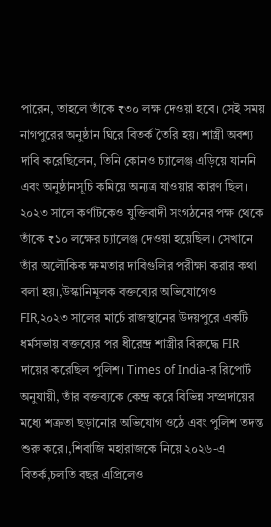পারেন, তাহলে তাঁকে ₹৩০ লক্ষ দেওয়া হবে। সেই সময় নাগপুরের অনুষ্ঠান ঘিরে বিতর্ক তৈরি হয়। শাস্ত্রী অবশ্য দাবি করেছিলেন, তিনি কোনও চ্যালেঞ্জ এড়িয়ে যাননি এবং অনুষ্ঠানসূচি কমিয়ে অন্যত্র যাওয়ার কারণ ছিল। ২০২৩ সালে কর্ণাটকেও যুক্তিবাদী সংগঠনের পক্ষ থেকে তাঁকে ₹১০ লক্ষের চ্যালেঞ্জ দেওয়া হয়েছিল। সেখানে তাঁর অলৌকিক ক্ষমতার দাবিগুলির পরীক্ষা করার কথা বলা হয়।,উস্কানিমূলক বক্তব্যের অভিযোগেও FIR,২০২৩ সালের মার্চে রাজস্থানের উদয়পুরে একটি ধর্মসভায় বক্তব্যের পর ধীরেন্দ্র শাস্ত্রীর বিরুদ্ধে FIR দায়ের করেছিল পুলিশ। Times of India-র রিপোর্ট অনুযায়ী, তাঁর বক্তব্যকে কেন্দ্র করে বিভিন্ন সম্প্রদায়ের মধ্যে শত্রুতা ছড়ানোর অভিযোগ ওঠে এবং পুলিশ তদন্ত শুরু করে।,শিবাজি মহারাজকে নিয়ে ২০২৬-এ বিতর্ক,চলতি বছর এপ্রিলেও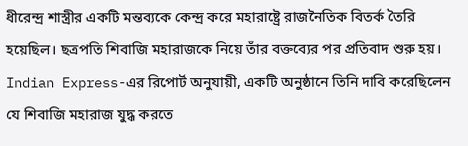ধীরেন্দ্র শাস্ত্রীর একটি মন্তব্যকে কেন্দ্র করে মহারাষ্ট্রে রাজনৈতিক বিতর্ক তৈরি হয়েছিল। ছত্রপতি শিবাজি মহারাজকে নিয়ে তাঁর বক্তব্যের পর প্রতিবাদ শুরু হয়। Indian Express-এর রিপোর্ট অনুযায়ী, একটি অনুষ্ঠানে তিনি দাবি করেছিলেন যে শিবাজি মহারাজ যুদ্ধ করতে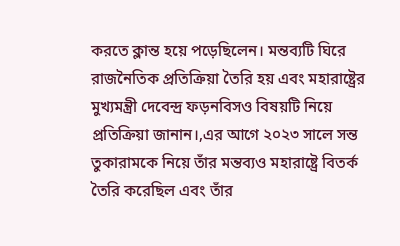করতে ক্লান্ত হয়ে পড়েছিলেন। মন্তব্যটি ঘিরে রাজনৈতিক প্রতিক্রিয়া তৈরি হয় এবং মহারাষ্ট্রের মুখ্যমন্ত্রী দেবেন্দ্র ফড়নবিসও বিষয়টি নিয়ে প্রতিক্রিয়া জানান।,এর আগে ২০২৩ সালে সন্ত তুকারামকে নিয়ে তাঁর মন্তব্যও মহারাষ্ট্রে বিতর্ক তৈরি করেছিল এবং তাঁর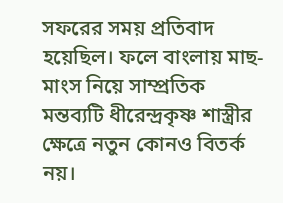সফরের সময় প্রতিবাদ হয়েছিল। ফলে বাংলায় মাছ-মাংস নিয়ে সাম্প্রতিক মন্তব্যটি ধীরেন্দ্রকৃষ্ণ শাস্ত্রীর ক্ষেত্রে নতুন কোনও বিতর্ক নয়।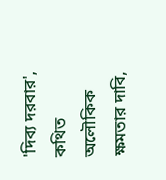'দিব্য দরবার', কথিত অলৌকিক ক্ষমতার দাবি,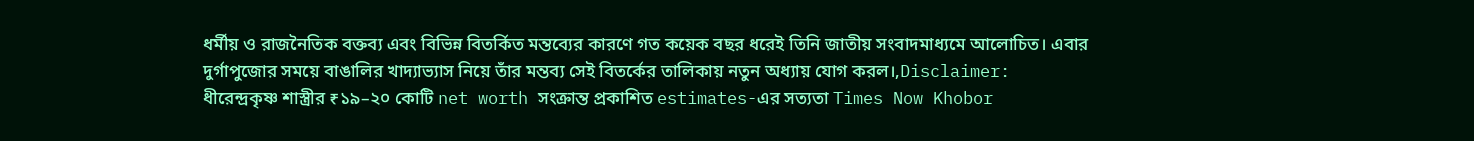ধর্মীয় ও রাজনৈতিক বক্তব্য এবং বিভিন্ন বিতর্কিত মন্তব্যের কারণে গত কয়েক বছর ধরেই তিনি জাতীয় সংবাদমাধ্যমে আলোচিত। এবার দুর্গাপুজোর সময়ে বাঙালির খাদ্যাভ্যাস নিয়ে তাঁর মন্তব্য সেই বিতর্কের তালিকায় নতুন অধ্যায় যোগ করল।,Disclaimer: ধীরেন্দ্রকৃষ্ণ শাস্ত্রীর ₹১৯–২০ কোটি net worth সংক্রান্ত প্রকাশিত estimates-এর সত্যতা Times Now Khobor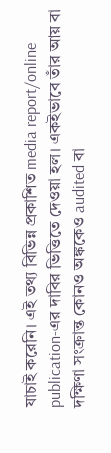যাচাই করেনি। এই তথ্য বিভিন্ন প্রকাশিত media report/online publication-এর দাবির ভিত্তিতে দেওয়া হল। একইভাবে তাঁর আয় বা দক্ষিণা সংক্রান্ত কোনও অঙ্ককেও audited বা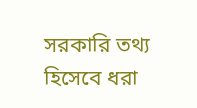সরকারি তথ্য হিসেবে ধরা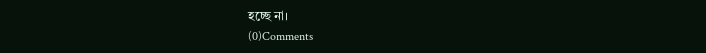হচ্ছে না।
(0)Comments